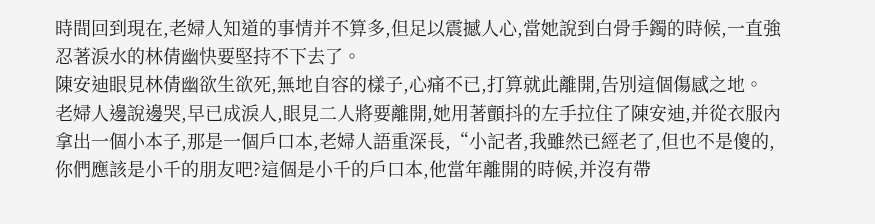時間回到現在,老婦人知道的事情并不算多,但足以震撼人心,當她說到白骨手鐲的時候,一直強忍著淚水的林倩幽快要堅持不下去了。
陳安迪眼見林倩幽欲生欲死,無地自容的樣子,心痛不已,打算就此離開,告別這個傷感之地。
老婦人邊說邊哭,早已成淚人,眼見二人將要離開,她用著顫抖的左手拉住了陳安迪,并從衣服內拿出一個小本子,那是一個戶口本,老婦人語重深長,“小記者,我雖然已經老了,但也不是傻的,你們應該是小千的朋友吧?這個是小千的戶口本,他當年離開的時候,并沒有帶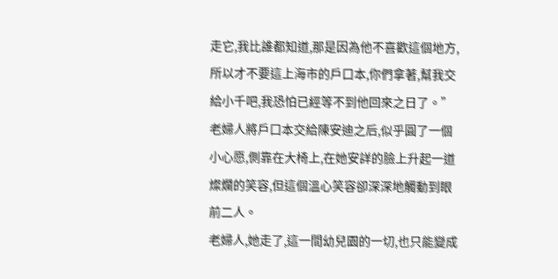走它,我比誰都知道,那是因為他不喜歡這個地方,所以才不要這上海市的戶口本,你們拿著,幫我交給小千吧,我恐怕已經等不到他回來之日了。”
老婦人將戶口本交給陳安迪之后,似乎圓了一個小心愿,側靠在大椅上,在她安詳的臉上升起一道燦爛的笑容,但這個溫心笑容卻深深地觸動到眼前二人。
老婦人,她走了,這一間幼兒園的一切,也只能變成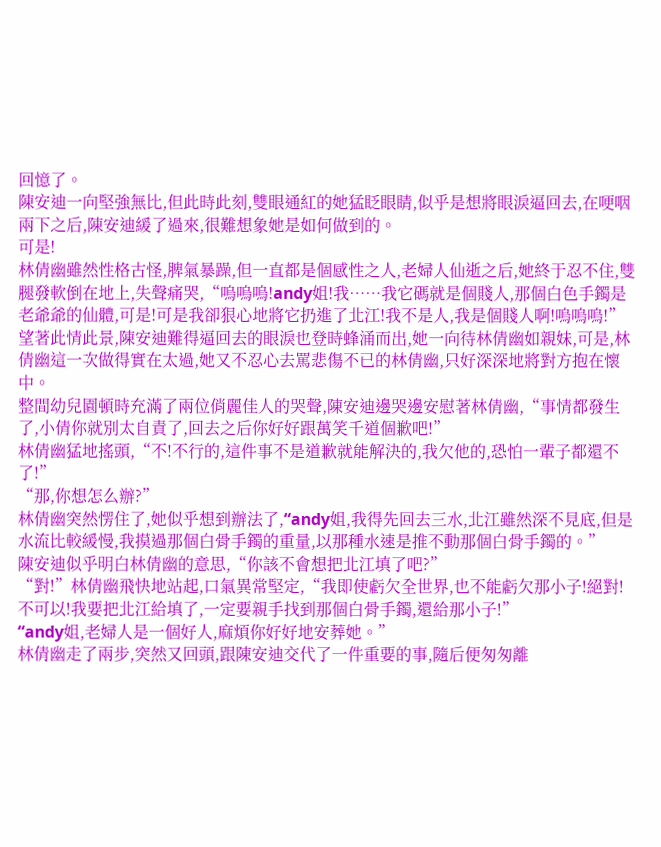回憶了。
陳安迪一向堅強無比,但此時此刻,雙眼通紅的她猛眨眼睛,似乎是想將眼淚逼回去,在哽咽兩下之后,陳安迪緩了過來,很難想象她是如何做到的。
可是!
林倩幽雖然性格古怪,脾氣暴躁,但一直都是個感性之人,老婦人仙逝之后,她終于忍不住,雙腿發軟倒在地上,失聲痛哭,“嗚嗚嗚!andy姐!我……我它碼就是個賤人,那個白色手鐲是老爺爺的仙體,可是!可是我卻狠心地將它扔進了北江!我不是人,我是個賤人啊!嗚嗚嗚!”
望著此情此景,陳安迪難得逼回去的眼淚也登時蜂涌而出,她一向待林倩幽如親妹,可是,林倩幽這一次做得實在太過,她又不忍心去罵悲傷不已的林倩幽,只好深深地將對方抱在懷中。
整間幼兒園頓時充滿了兩位俏麗佳人的哭聲,陳安迪邊哭邊安慰著林倩幽,“事情都發生了,小倩你就別太自責了,回去之后你好好跟萬笑千道個歉吧!”
林倩幽猛地搖頭,“不!不行的,這件事不是道歉就能解決的,我欠他的,恐怕一輩子都還不了!”
“那,你想怎么辦?”
林倩幽突然愣住了,她似乎想到辦法了,“andy姐,我得先回去三水,北江雖然深不見底,但是水流比較緩慢,我摸過那個白骨手鐲的重量,以那種水速是推不動那個白骨手鐲的。”
陳安迪似乎明白林倩幽的意思,“你該不會想把北江填了吧?”
“對!”林倩幽飛快地站起,口氣異常堅定,“我即使虧欠全世界,也不能虧欠那小子!絕對!不可以!我要把北江給填了,一定要親手找到那個白骨手鐲,還給那小子!”
“andy姐,老婦人是一個好人,麻煩你好好地安葬她。”
林倩幽走了兩步,突然又回頭,跟陳安迪交代了一件重要的事,隨后便匆匆離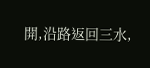開,沿路返回三水,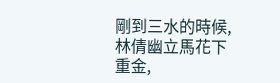剛到三水的時候,林倩幽立馬花下重金,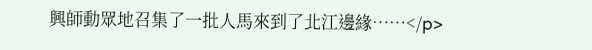興師動眾地召集了一批人馬來到了北江邊緣……</p>